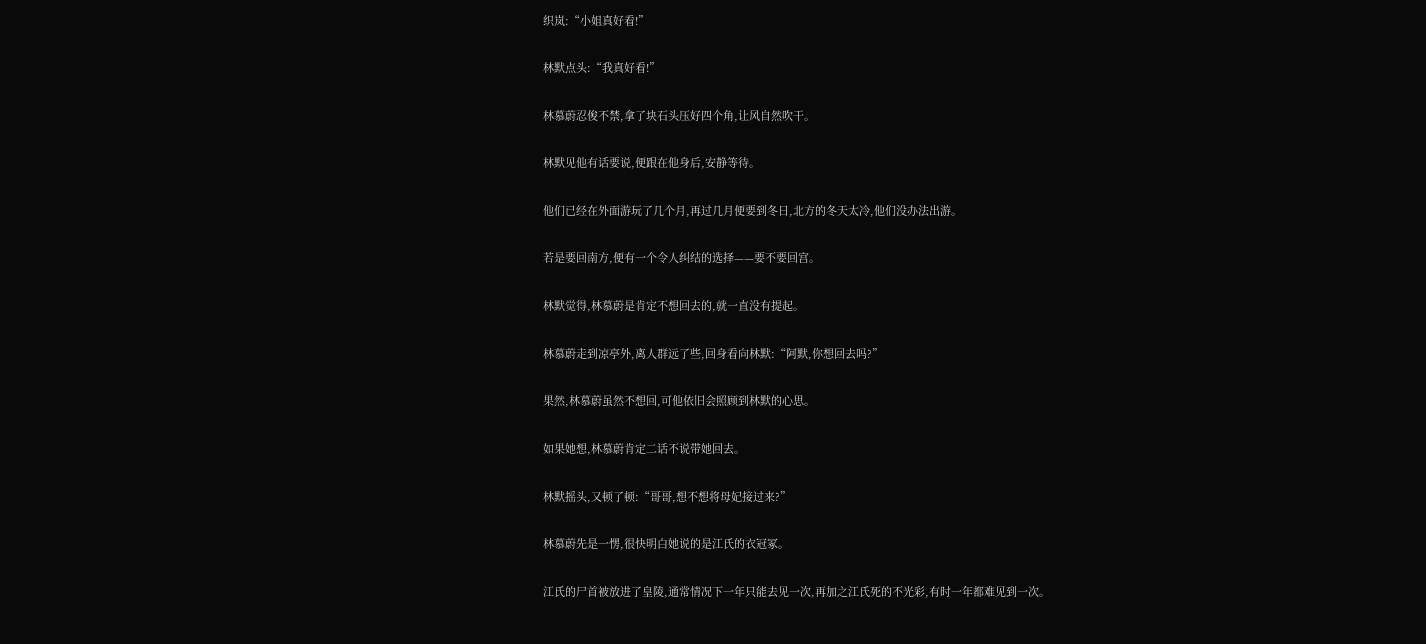织岚:“小姐真好看!”

林默点头:“我真好看!”

林慕蔚忍俊不禁,拿了块石头压好四个角,让风自然吹干。

林默见他有话要说,便跟在他身后,安静等待。

他们已经在外面游玩了几个月,再过几月便要到冬日,北方的冬天太冷,他们没办法出游。

若是要回南方,便有一个令人纠结的选择——要不要回宫。

林默觉得,林慕蔚是肯定不想回去的,就一直没有提起。

林慕蔚走到凉亭外,离人群远了些,回身看向林默:“阿默,你想回去吗?”

果然,林慕蔚虽然不想回,可他依旧会照顾到林默的心思。

如果她想,林慕蔚肯定二话不说带她回去。

林默摇头,又顿了顿:“哥哥,想不想将母妃接过来?”

林慕蔚先是一愣,很快明白她说的是江氏的衣冠冢。

江氏的尸首被放进了皇陵,通常情况下一年只能去见一次,再加之江氏死的不光彩,有时一年都难见到一次。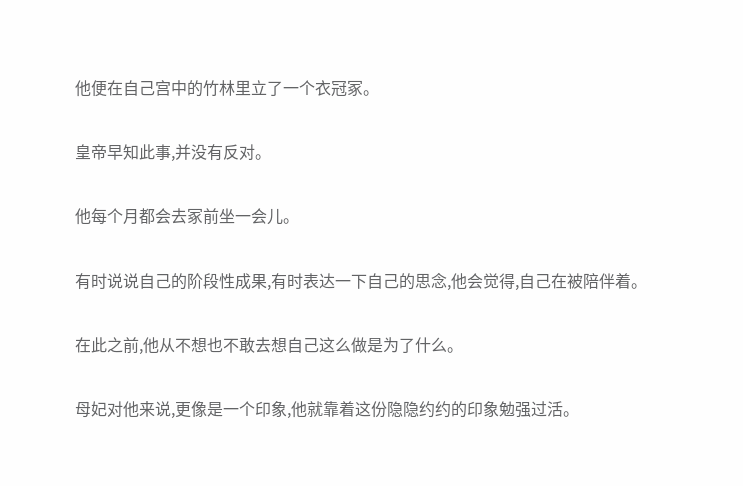他便在自己宫中的竹林里立了一个衣冠冢。

皇帝早知此事,并没有反对。

他每个月都会去冢前坐一会儿。

有时说说自己的阶段性成果,有时表达一下自己的思念,他会觉得,自己在被陪伴着。

在此之前,他从不想也不敢去想自己这么做是为了什么。

母妃对他来说,更像是一个印象,他就靠着这份隐隐约约的印象勉强过活。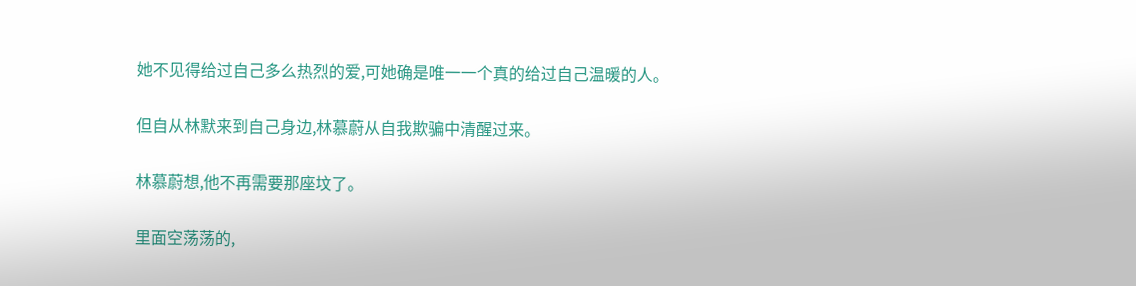她不见得给过自己多么热烈的爱,可她确是唯一一个真的给过自己温暖的人。

但自从林默来到自己身边,林慕蔚从自我欺骗中清醒过来。

林慕蔚想,他不再需要那座坟了。

里面空荡荡的,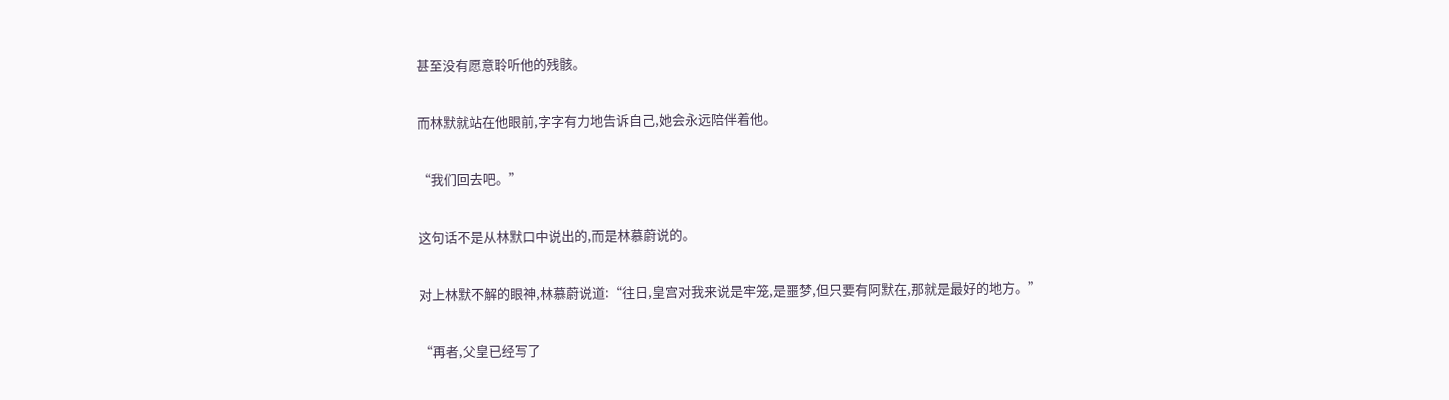甚至没有愿意聆听他的残骸。

而林默就站在他眼前,字字有力地告诉自己,她会永远陪伴着他。

“我们回去吧。”

这句话不是从林默口中说出的,而是林慕蔚说的。

对上林默不解的眼神,林慕蔚说道:“往日,皇宫对我来说是牢笼,是噩梦,但只要有阿默在,那就是最好的地方。”

“再者,父皇已经写了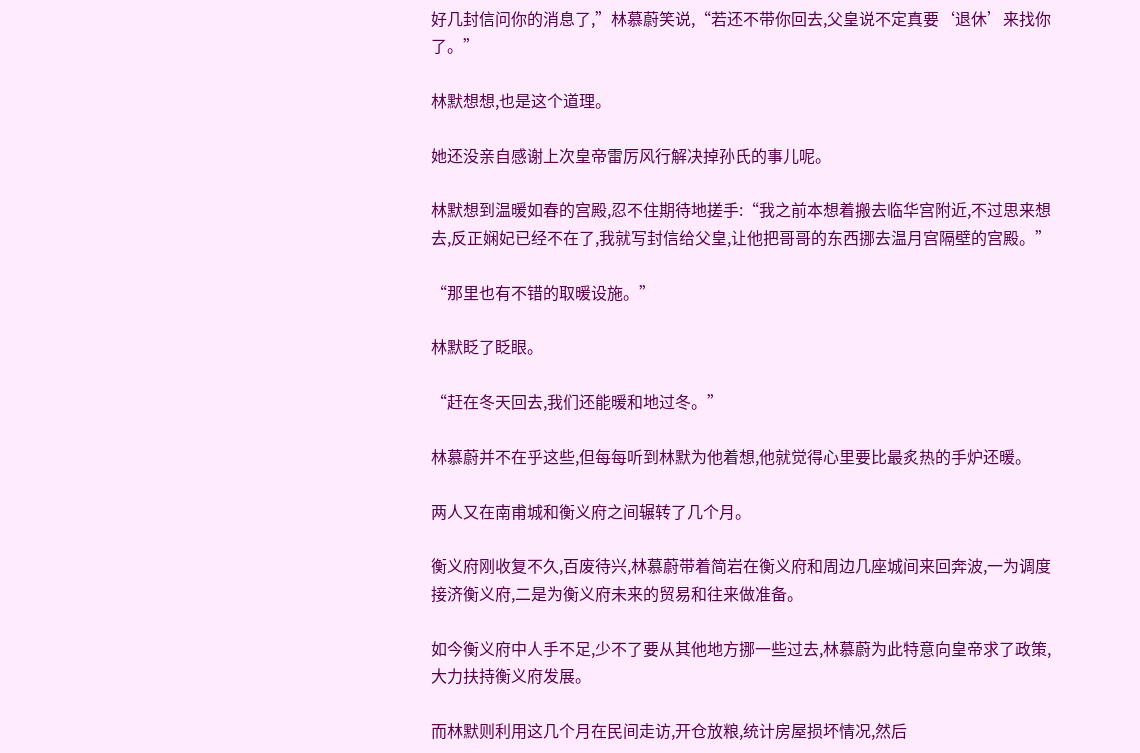好几封信问你的消息了,”林慕蔚笑说,“若还不带你回去,父皇说不定真要‘退休’来找你了。”

林默想想,也是这个道理。

她还没亲自感谢上次皇帝雷厉风行解决掉孙氏的事儿呢。

林默想到温暖如春的宫殿,忍不住期待地搓手:“我之前本想着搬去临华宫附近,不过思来想去,反正娴妃已经不在了,我就写封信给父皇,让他把哥哥的东西挪去温月宫隔壁的宫殿。”

“那里也有不错的取暖设施。”

林默眨了眨眼。

“赶在冬天回去,我们还能暖和地过冬。”

林慕蔚并不在乎这些,但每每听到林默为他着想,他就觉得心里要比最炙热的手炉还暖。

两人又在南甫城和衡义府之间辗转了几个月。

衡义府刚收复不久,百废待兴,林慕蔚带着简岩在衡义府和周边几座城间来回奔波,一为调度接济衡义府,二是为衡义府未来的贸易和往来做准备。

如今衡义府中人手不足,少不了要从其他地方挪一些过去,林慕蔚为此特意向皇帝求了政策,大力扶持衡义府发展。

而林默则利用这几个月在民间走访,开仓放粮,统计房屋损坏情况,然后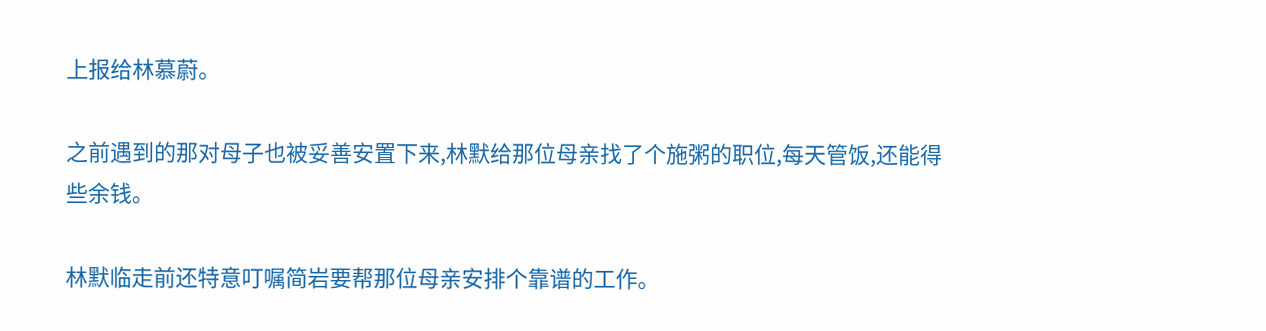上报给林慕蔚。

之前遇到的那对母子也被妥善安置下来,林默给那位母亲找了个施粥的职位,每天管饭,还能得些余钱。

林默临走前还特意叮嘱简岩要帮那位母亲安排个靠谱的工作。